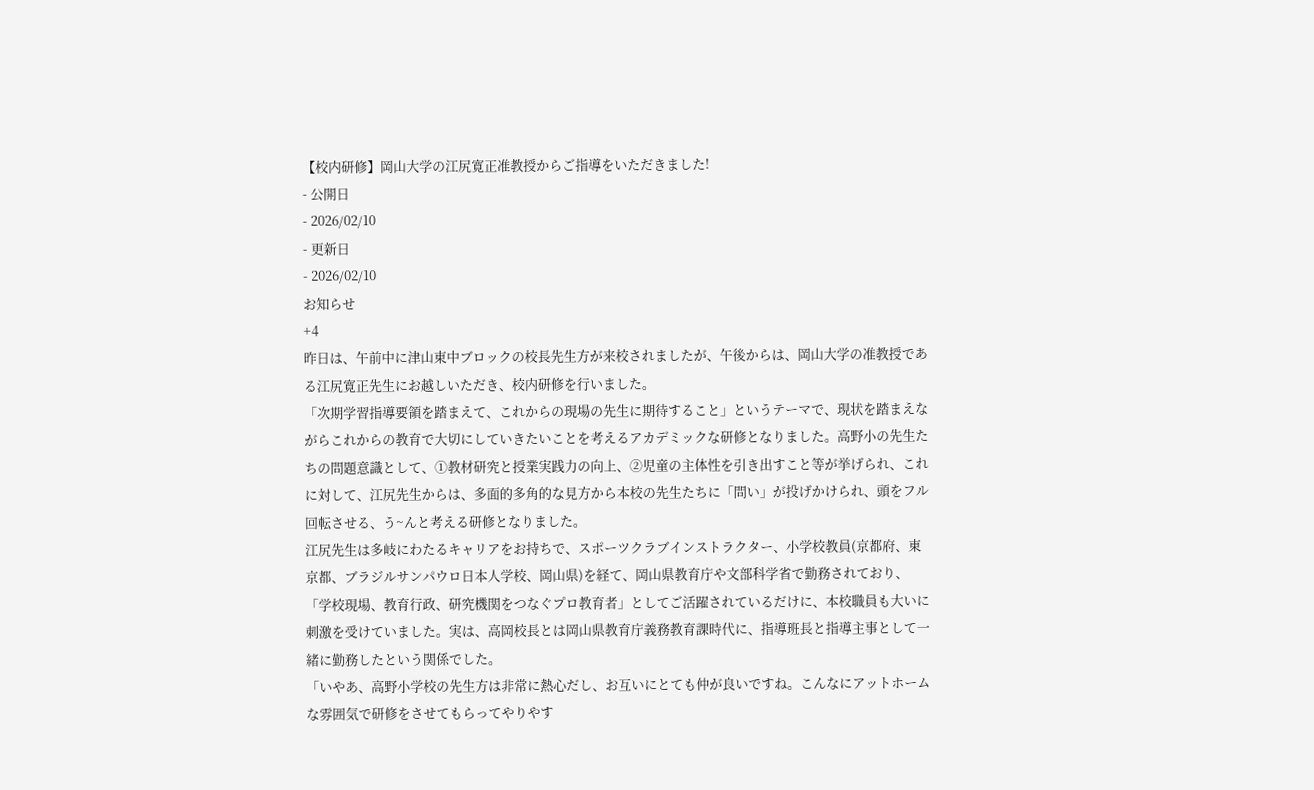【校内研修】岡山大学の江尻寛正准教授からご指導をいただきました!
- 公開日
- 2026/02/10
- 更新日
- 2026/02/10
お知らせ
+4
昨日は、午前中に津山東中ブロックの校長先生方が来校されましたが、午後からは、岡山大学の准教授である江尻寛正先生にお越しいただき、校内研修を行いました。
「次期学習指導要領を踏まえて、これからの現場の先生に期待すること」というテーマで、現状を踏まえながらこれからの教育で大切にしていきたいことを考えるアカデミックな研修となりました。高野小の先生たちの問題意識として、①教材研究と授業実践力の向上、②児童の主体性を引き出すこと等が挙げられ、これに対して、江尻先生からは、多面的多角的な見方から本校の先生たちに「問い」が投げかけられ、頭をフル回転させる、う~んと考える研修となりました。
江尻先生は多岐にわたるキャリアをお持ちで、スポーツクラブインストラクター、小学校教員(京都府、東京都、ブラジルサンパウロ日本人学校、岡山県)を経て、岡山県教育庁や文部科学省で勤務されており、「学校現場、教育行政、研究機関をつなぐプロ教育者」としてご活躍されているだけに、本校職員も大いに刺激を受けていました。実は、高岡校長とは岡山県教育庁義務教育課時代に、指導班長と指導主事として一緒に勤務したという関係でした。
「いやあ、高野小学校の先生方は非常に熱心だし、お互いにとても仲が良いですね。こんなにアットホームな雰囲気で研修をさせてもらってやりやす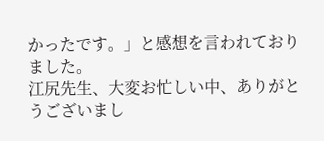かったです。」と感想を言われておりました。
江尻先生、大変お忙しい中、ありがとうございまし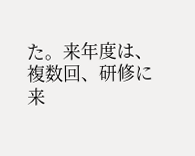た。来年度は、複数回、研修に来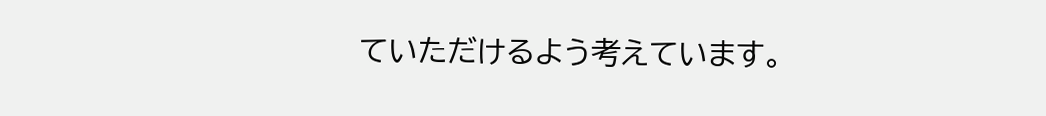ていただけるよう考えています。